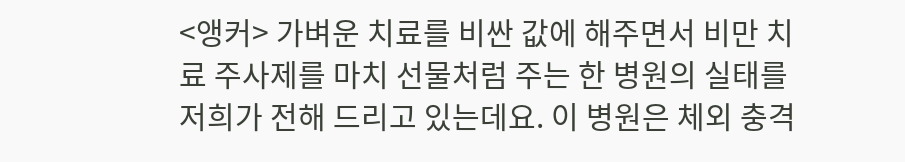<앵커> 가벼운 치료를 비싼 값에 해주면서 비만 치료 주사제를 마치 선물처럼 주는 한 병원의 실태를 저희가 전해 드리고 있는데요. 이 병원은 체외 충격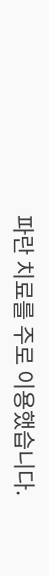파란 치료를 주로 이용했습니다.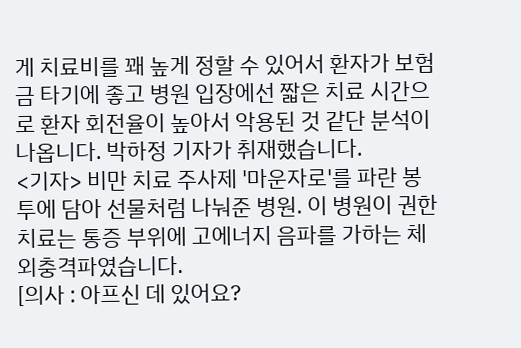게 치료비를 꽤 높게 정할 수 있어서 환자가 보험금 타기에 좋고 병원 입장에선 짧은 치료 시간으로 환자 회전율이 높아서 악용된 것 같단 분석이 나옵니다. 박하정 기자가 취재했습니다.
<기자> 비만 치료 주사제 '마운자로'를 파란 봉투에 담아 선물처럼 나눠준 병원. 이 병원이 권한 치료는 통증 부위에 고에너지 음파를 가하는 체외충격파였습니다.
[의사 : 아프신 데 있어요?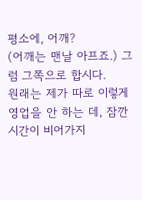평소에, 어깨?
(어깨는 맨날 아프죠.) 그럼 그쪽으로 합시다.
원래는 제가 따로 이렇게 영업을 안 하는 데, 잠깐 시간이 비어가지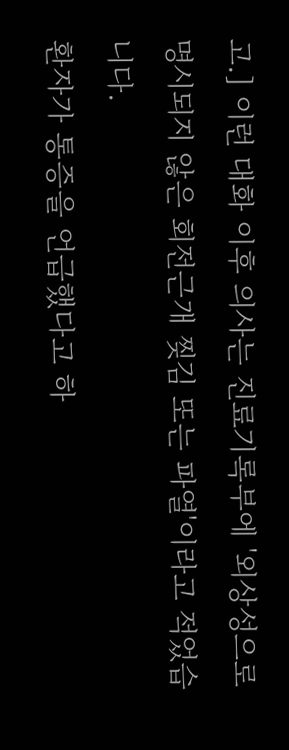고.] 이런 대화 이후 의사는 진료기록부에 '외상성으로 명시되지 않은 회전근개 찢김 또는 파열'이라고 적었습니다.
환자가 통증을 언급했다고 하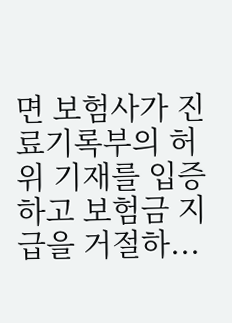면 보험사가 진료기록부의 허위 기재를 입증하고 보험금 지급을 거절하...